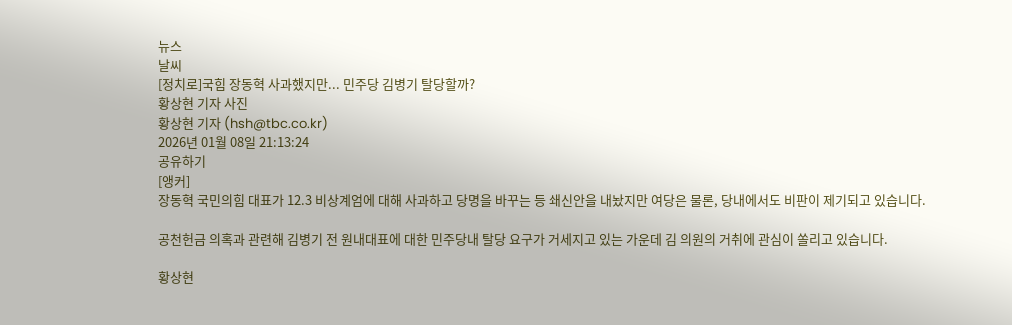뉴스
날씨
[정치로]국힘 장동혁 사과했지만... 민주당 김병기 탈당할까?
황상현 기자 사진
황상현 기자 (hsh@tbc.co.kr)
2026년 01월 08일 21:13:24
공유하기
[앵커]
장동혁 국민의힘 대표가 12.3 비상계엄에 대해 사과하고 당명을 바꾸는 등 쇄신안을 내놨지만 여당은 물론, 당내에서도 비판이 제기되고 있습니다.

공천헌금 의혹과 관련해 김병기 전 원내대표에 대한 민주당내 탈당 요구가 거세지고 있는 가운데 김 의원의 거취에 관심이 쏠리고 있습니다.

황상현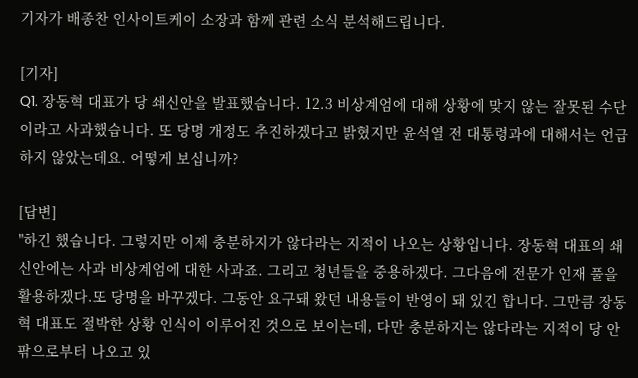기자가 배종찬 인사이트케이 소장과 함께 관련 소식 분석해드립니다.

[기자]
Q1. 장동혁 대표가 당 쇄신안을 발표했습니다. 12.3 비상계엄에 대해 상황에 맞지 않는 잘못된 수단이라고 사과했습니다. 또 당명 개정도 추진하겠다고 밝혔지만 윤석열 전 대통령과에 대해서는 언급하지 않았는데요. 어떻게 보십니까?

[답변]
"하긴 했습니다. 그렇지만 이제 충분하지가 않다라는 지적이 나오는 상황입니다. 장동혁 대표의 쇄신안에는 사과 비상계엄에 대한 사과죠. 그리고 청년들을 중용하겠다. 그다음에 전문가 인재 풀을 활용하겠다.또 당명을 바꾸겠다. 그동안 요구돼 왔던 내용들이 반영이 돼 있긴 합니다. 그만큼 장동혁 대표도 절박한 상황 인식이 이루어진 것으로 보이는데, 다만 충분하지는 않다라는 지적이 당 안팎으로부터 나오고 있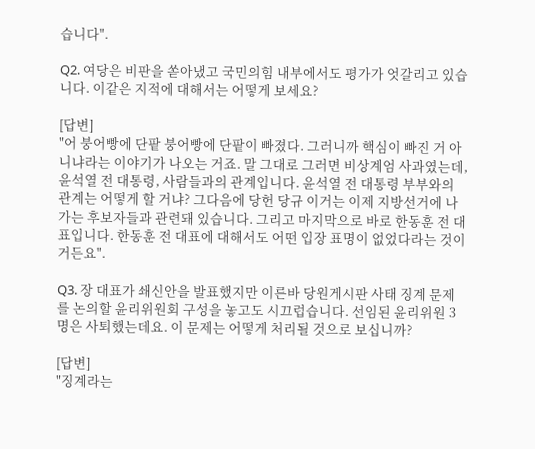습니다".

Q2. 여당은 비판을 쏟아냈고 국민의힘 내부에서도 평가가 엇갈리고 있습니다. 이같은 지적에 대해서는 어떻게 보세요?

[답변]
"어 붕어빵에 단팥 붕어빵에 단팥이 빠졌다. 그러니까 핵심이 빠진 거 아니냐라는 이야기가 나오는 거죠. 말 그대로 그러면 비상계엄 사과였는데, 윤석열 전 대통령, 사람들과의 관계입니다. 윤석열 전 대통령 부부와의 관계는 어떻게 할 거냐? 그다음에 당헌 당규 이거는 이제 지방선거에 나가는 후보자들과 관련돼 있습니다. 그리고 마지막으로 바로 한동훈 전 대표입니다. 한동훈 전 대표에 대해서도 어떤 입장 표명이 없었다라는 것이거든요".

Q3. 장 대표가 쇄신안을 발표했지만 이른바 당원게시판 사태 징계 문제를 논의할 윤리위원회 구성을 놓고도 시끄럽습니다. 선임된 윤리위원 3명은 사퇴했는데요. 이 문제는 어떻게 처리될 것으로 보십니까?

[답변]
"징계라는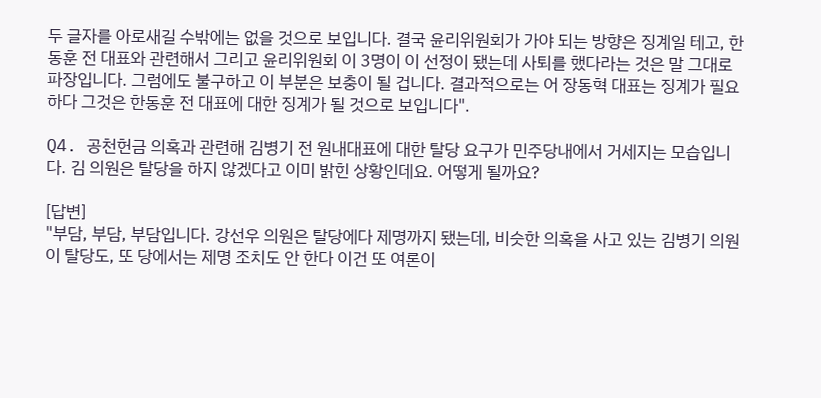두 글자를 아로새길 수밖에는 없을 것으로 보입니다. 결국 윤리위원회가 가야 되는 방향은 징계일 테고, 한동훈 전 대표와 관련해서 그리고 윤리위원회 이 3명이 이 선정이 됐는데 사퇴를 했다라는 것은 말 그대로 파장입니다. 그럼에도 불구하고 이 부분은 보충이 될 겁니다. 결과적으로는 어 장동혁 대표는 징계가 필요하다 그것은 한동훈 전 대표에 대한 징계가 될 것으로 보입니다".

Q4. 공천헌금 의혹과 관련해 김병기 전 원내대표에 대한 탈당 요구가 민주당내에서 거세지는 모습입니다. 김 의원은 탈당을 하지 않겠다고 이미 밝힌 상황인데요. 어떻게 될까요?

[답변]
"부담, 부담, 부담입니다. 강선우 의원은 탈당에다 제명까지 됐는데, 비슷한 의혹을 사고 있는 김병기 의원이 탈당도, 또 당에서는 제명 조치도 안 한다 이건 또 여론이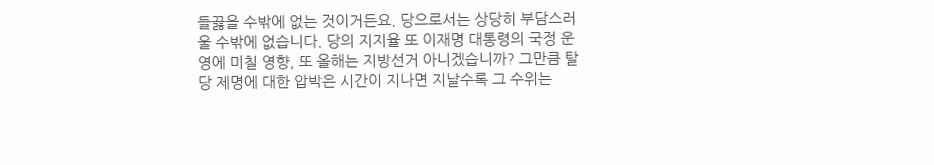들끓을 수밖에 없는 것이거든요. 당으로서는 상당히 부담스러울 수밖에 없습니다. 당의 지지율 또 이재명 대통령의 국정 운영에 미칠 영향, 또 올해는 지방선거 아니겠습니까? 그만큼 탈당 제명에 대한 압박은 시간이 지나면 지날수록 그 수위는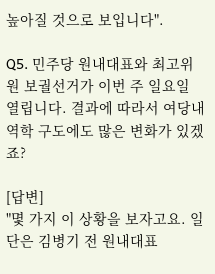높아질 것으로 보입니다".

Q5. 민주당 원내대표와 최고위원 보궐선거가 이번 주 일요일 열립니다. 결과에 따라서 여당내 역학 구도에도 많은 변화가 있겠죠?

[답변]
"몇 가지 이 상황을 보자고요. 일단은 김병기 전 원내대표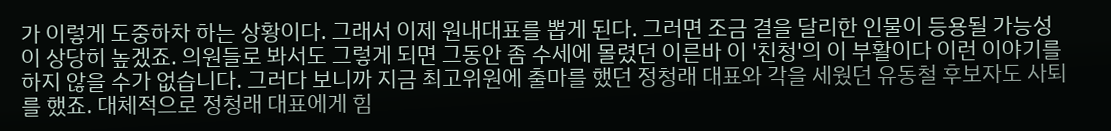가 이렇게 도중하차 하는 상황이다. 그래서 이제 원내대표를 뽑게 된다. 그러면 조금 결을 달리한 인물이 등용될 가능성이 상당히 높겠죠. 의원들로 봐서도 그렇게 되면 그동안 좀 수세에 몰렸던 이른바 이 '친청'의 이 부활이다 이런 이야기를 하지 않을 수가 없습니다. 그러다 보니까 지금 최고위원에 출마를 했던 정청래 대표와 각을 세웠던 유동철 후보자도 사퇴를 했죠. 대체적으로 정청래 대표에게 힘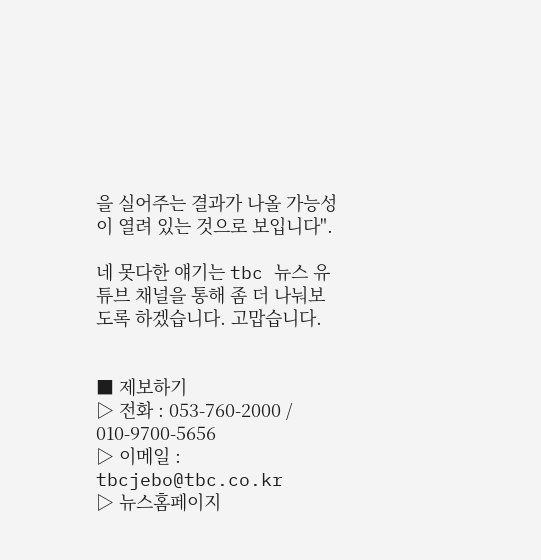을 실어주는 결과가 나올 가능성이 열려 있는 것으로 보입니다".

네 못다한 얘기는 tbc 뉴스 유튜브 채널을 통해 좀 더 나눠보도록 하겠습니다. 고맙습니다.


■ 제보하기
▷ 전화 : 053-760-2000 / 010-9700-5656
▷ 이메일 : tbcjebo@tbc.co.kr
▷ 뉴스홈페이지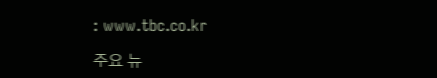: www.tbc.co.kr

주요 뉴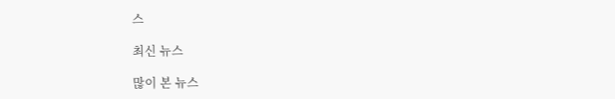스

최신 뉴스

많이 본 뉴스